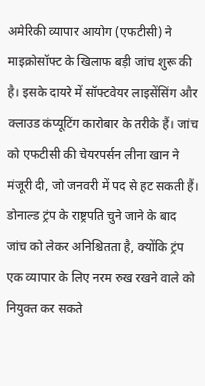अमेरिकी व्यापार आयोग (एफटीसी) ने माइक्रोसॉफ्ट के खिलाफ बड़ी जांच शुरू की है। इसके दायरे में सॉफ्टवेयर लाइसेंसिंग और क्लाउड कंप्यूटिंग कारोबार के तरीके हैं। जांच को एफटीसी की चेयरपर्सन लीना खान ने मंजूरी दी, जो जनवरी में पद से हट सकती हैं। डोनाल्ड ट्रंप के राष्ट्रपति चुने जाने के बाद जांच को लेकर अनिश्चितता है, क्योंकि ट्रंप एक व्यापार के लिए नरम रुख रखने वाले को नियुक्त कर सकते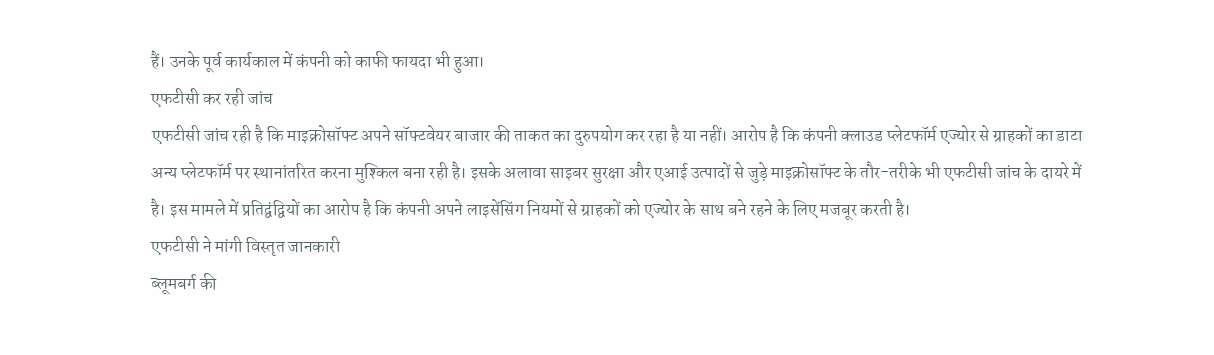हैं। उनके पूर्व कार्यकाल में कंपनी को काफी फायदा भी हुआ।
एफटीसी कर रही जांच
एफटीसी जांच रही है कि माइक्रोसॉफ्ट अपने सॉफ्टवेयर बाजार की ताकत का दुरुपयोग कर रहा है या नहीं। आरोप है कि कंपनी क्लाउड प्लेटफॉर्म एज्योर से ग्राहकों का डाटा अन्य प्लेटफॉर्म पर स्थानांतरित करना मुश्किल बना रही है। इसके अलावा साइबर सुरक्षा और एआई उत्पादों से जुड़े माइक्रोसॉफ्ट के तौर-तरीके भी एफटीसी जांच के दायरे में है। इस मामले में प्रतिद्वंद्वियों का आरोप है कि कंपनी अपने लाइसेंसिंग नियमों से ग्राहकों को एज्योर के साथ बने रहने के लिए मजबूर करती है।
एफटीसी ने मांगी विस्तृत जानकारी
ब्लूमबर्ग की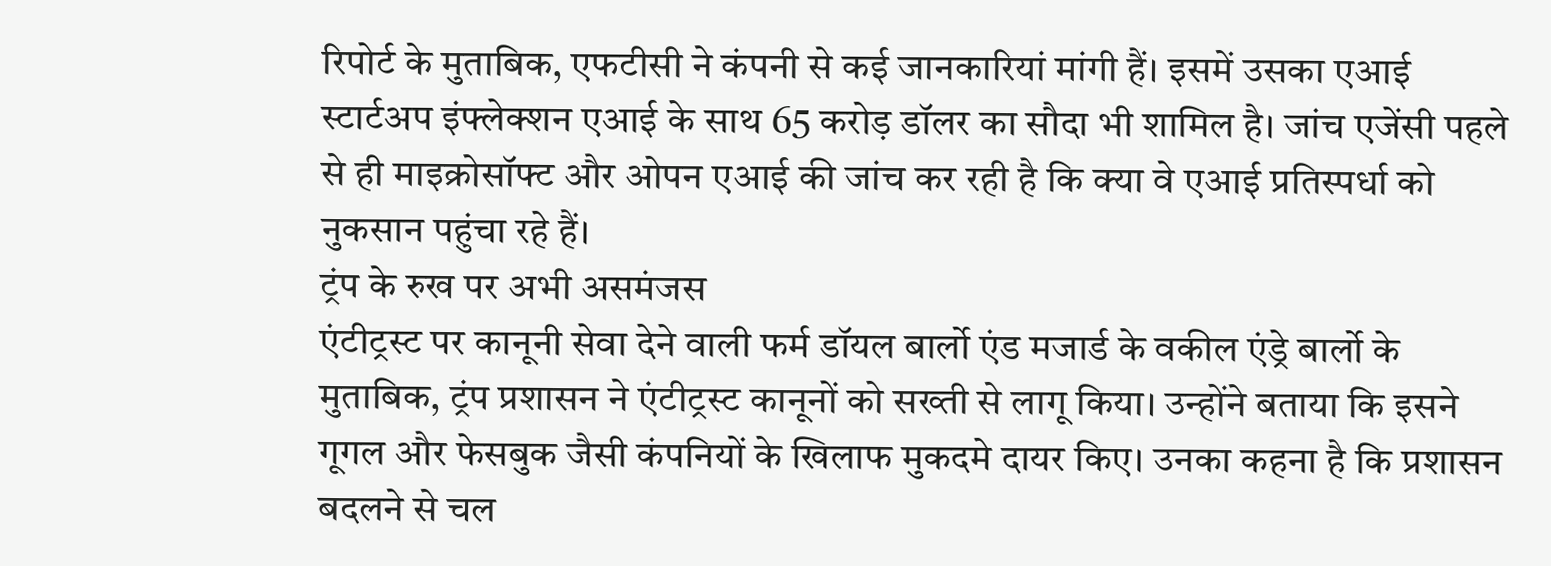रिपोर्ट के मुताबिक, एफटीसी ने कंपनी से कई जानकारियां मांगी हैं। इसमें उसका एआई स्टार्टअप इंफ्लेक्शन एआई के साथ 65 करोड़ डॉलर का सौदा भी शामिल है। जांच एजेंसी पहले से ही माइक्रोसॉफ्ट और ओपन एआई की जांच कर रही है कि क्या वे एआई प्रतिस्पर्धा को नुकसान पहुंचा रहे हैं।
ट्रंप के रुख पर अभी असमंजस
एंटीट्रस्ट पर कानूनी सेवा देने वाली फर्म डॉयल बार्लो एंड मजार्ड के वकील एंड्रे बार्लो के मुताबिक, ट्रंप प्रशासन ने एंटीट्रस्ट कानूनों को सख्ती से लागू किया। उन्होंने बताया कि इसने गूगल और फेसबुक जैसी कंपनियों के खिलाफ मुकदमे दायर किए। उनका कहना है कि प्रशासन बदलने से चल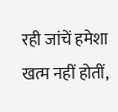रही जांचें हमेशा खत्म नहीं होतीं,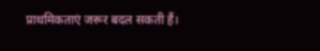प्राथमिकताएं जरूर बदल सकती हैं।